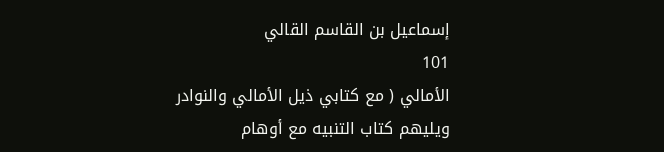إسماعيل بن القاسم القالي
101
الأمالي ( مع كتابي ذيل الأمالي والنوادر ويليهم كتاب التنبيه مع أوهام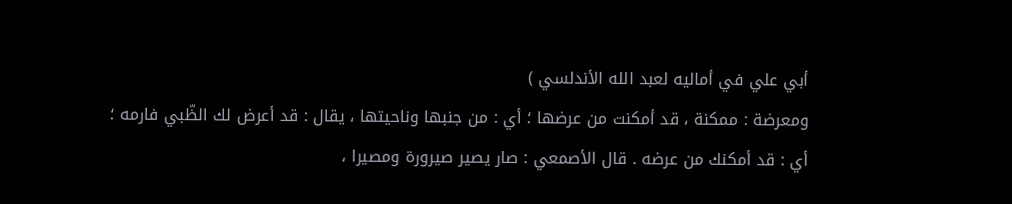أبي علي في أماليه لعبد الله الأندلسي )
ومعرضة : ممكنة ، قد أمكنت من عرضها ؛ أي : من جنبها وناحيتها ، يقال : قد أعرض لك الظّبي فارمه ؛ أي : قد أمكنك من عرضه . قال الأصمعي : صار يصير صيرورة ومصيرا ،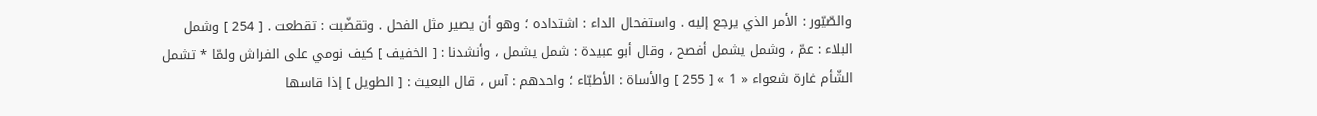والصّيّور : الأمر الذي يرجع إليه . واستفحال الداء : اشتداده ؛ وهو أن يصير مثل الفحل . وتقضّبت : تقطعت . [ 254 ] وشمل البلاء : عمّ ، وشمل يشمل أفصح ، وقال أبو عبيدة : شمل يشمل ، وأنشدنا : [ الخفيف ] كيف نومي على الفراش ولمّا * تشمل الشّأم غارة شعواء « 1 » [ 255 ] والأساة : الأطبّاء ؛ واحدهم : آس ، قال البعيث : [ الطويل ] إذا قاسها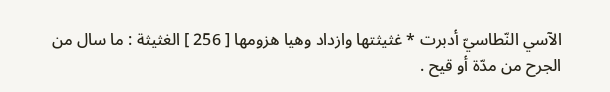الآسي النّطاسيّ أدبرت * غثيثتها وازداد وهيا هزومها [ 256 ] الغثيثة : ما سال من الجرح من مدّة أو قيح .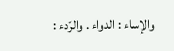والإساء : الدواء . والرّدء :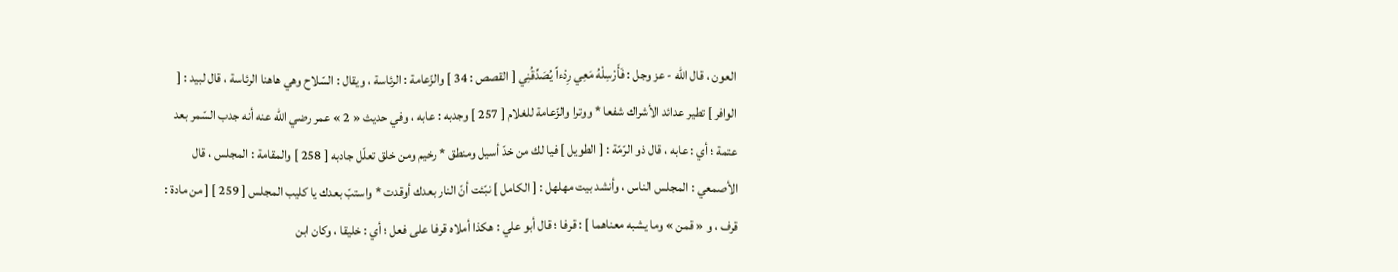العون ، قال اللّه - عز وجل : فَأَرْسِلْهُ مَعِي رِدْءاً يُصَدِّقُنِي [ القصص : 34 ] والزّعامة : الرئاسة ، ويقال : السّلاح وهي هاهنا الرئاسة ، قال لبيد : [ الوافر ] تطير عدائد الأشراك شفعا * ووترا والزّعامة للغلام [ 257 ] وجدبه : عابه ، وفي حديث « 2 » عمر رضي اللّه عنه أنه جدب السّمر بعد عتمة ؛ أي : عابه ، قال ذو الرّمّة : [ الطويل ] فيا لك من خدّ أسيل ومنطق * رخيم ومن خلق تعلّل جادبه [ 258 ] والمقامة : المجلس ، قال الأصمعي : المجلس الناس ، وأنشد بيت مهلهل : [ الكامل ] نبّئت أنّ النار بعدك أوقدت * واستبّ بعدك يا كليب المجلس [ 259 ] [ من مادة : قرف ، و « قمن » وما يشبه معناهما ] : قرفا ؛ قال أبو علي : هكذا أملاه قرفا على فعل ؛ أي : خليقا ، وكان ابن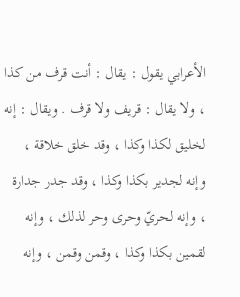الأعرابي يقول : يقال : أنت قرف من كذا ، ولا يقال : قريف ولا قرف . ويقال : إنه لخليق لكذا وكذا ، وقد خلق خلاقة ، وإنه لجدير بكذا وكذا ، وقد جدر جدارة ، وإنه لحريّ وحرى وحر لذلك ، وإنه لقمين بكذا وكذا ، وقمن وقمن ، وإنه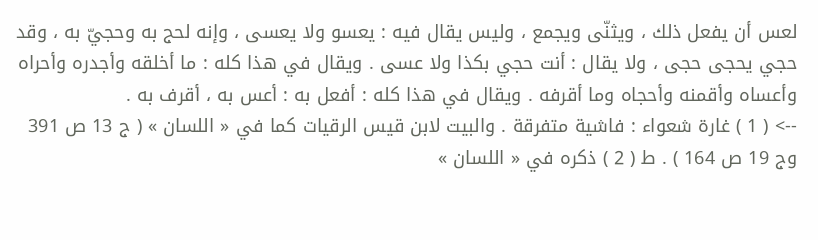لعس أن يفعل ذلك ، ويثنّى ويجمع ، وليس يقال فيه : يعسو ولا يعسى ، وإنه لحج به وحجيّ به ، وقد حجي يحجى حجى ، ولا يقال : أنت حجي بكذا ولا عسى . ويقال في هذا كله : ما أخلقه وأجدره وأحراه وأعساه وأقمنه وأحجاه وما أقرفه . ويقال في هذا كله : أفعل به : أعس به ، أقرف به .
--> ( 1 ) غارة شعواء : فاشية متفرقة . والبيت لابن قيس الرقيات كما في « اللسان » ( ج 13 ص 391 وج 19 ص 164 ) . ط ( 2 ) ذكره في « اللسان »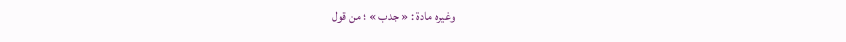وغيره مادة : « جدب » ؛ من قول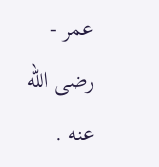عمر - رضى اللّه عنه .